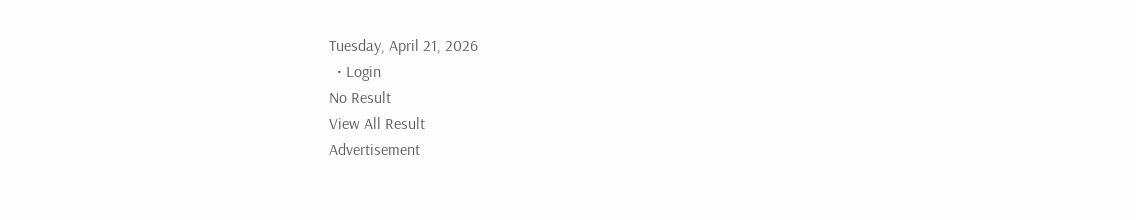Tuesday, April 21, 2026
  • Login
No Result
View All Result
Advertisement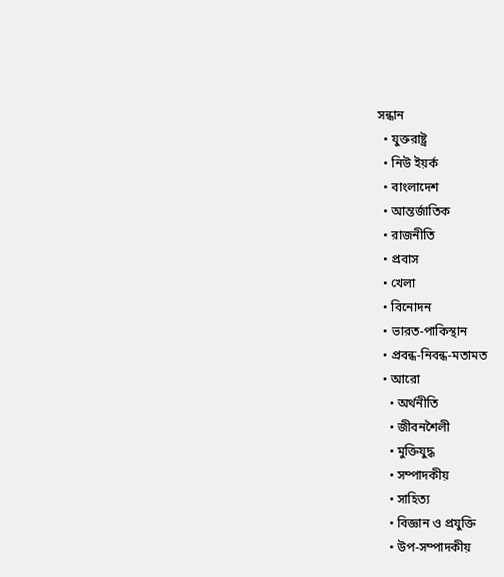সন্ধান
  • যুক্তরাষ্ট্র
  • নিউ ইয়র্ক
  • বাংলাদেশ
  • আন্তর্জাতিক
  • রাজনীতি
  • প্রবাস
  • খেলা
  • বিনোদন
  • ভারত-পাকিস্থান
  • প্রবন্ধ-নিবন্ধ-মতামত
  • আরো
    • অর্থনীতি
    • জীবনশৈলী
    • মুক্তিযুদ্ধ
    • সম্পাদকীয়
    • সাহিত্য
    • বিজ্ঞান ও প্রযুক্তি
    • উপ-সম্পাদকীয়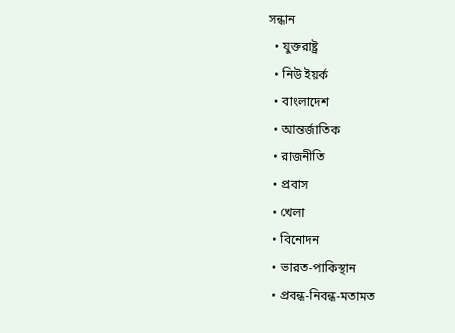সন্ধান
  • যুক্তরাষ্ট্র
  • নিউ ইয়র্ক
  • বাংলাদেশ
  • আন্তর্জাতিক
  • রাজনীতি
  • প্রবাস
  • খেলা
  • বিনোদন
  • ভারত-পাকিস্থান
  • প্রবন্ধ-নিবন্ধ-মতামত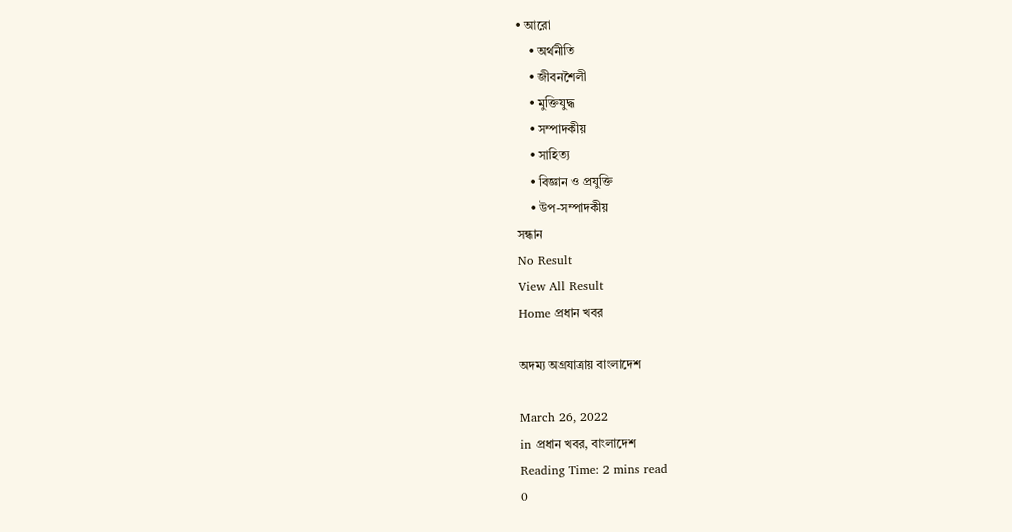• আরো
    • অর্থনীতি
    • জীবনশৈলী
    • মুক্তিযুদ্ধ
    • সম্পাদকীয়
    • সাহিত্য
    • বিজ্ঞান ও প্রযুক্তি
    • উপ-সম্পাদকীয়
সন্ধান
No Result
View All Result
Home প্রধান খবর

অদম্য অগ্রযাত্রায় বাংলাদেশ

March 26, 2022
in প্রধান খবর, বাংলাদেশ
Reading Time: 2 mins read
0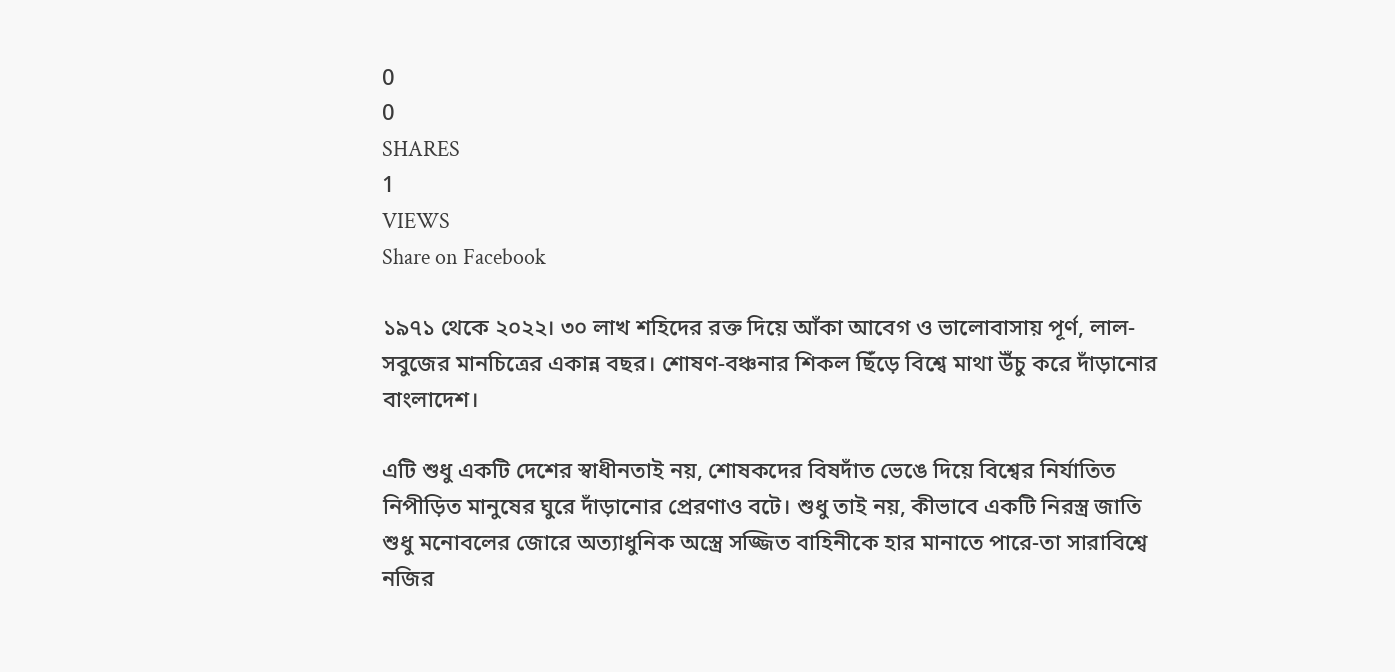0
0
SHARES
1
VIEWS
Share on Facebook

১৯৭১ থেকে ২০২২। ৩০ লাখ শহিদের রক্ত দিয়ে আঁকা আবেগ ও ভালোবাসায় পূর্ণ, লাল-সবুজের মানচিত্রের একান্ন বছর। শোষণ-বঞ্চনার শিকল ছিঁড়ে বিশ্বে মাথা উঁচু করে দাঁড়ানোর বাংলাদেশ।

এটি শুধু একটি দেশের স্বাধীনতাই নয়, শোষকদের বিষদাঁত ভেঙে দিয়ে বিশ্বের নির্যাতিত নিপীড়িত মানুষের ঘুরে দাঁড়ানোর প্রেরণাও বটে। শুধু তাই নয়, কীভাবে একটি নিরস্ত্র জাতি শুধু মনোবলের জোরে অত্যাধুনিক অস্ত্রে সজ্জিত বাহিনীকে হার মানাতে পারে-তা সারাবিশ্বে নজির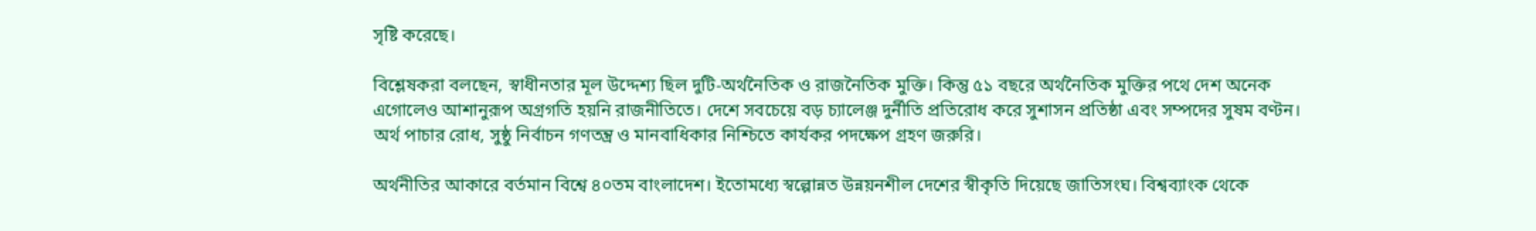সৃষ্টি করেছে।

বিশ্লেষকরা বলছেন, স্বাধীনতার মূল উদ্দেশ্য ছিল দুটি-অর্থনৈতিক ও রাজনৈতিক মুক্তি। কিন্তু ৫১ বছরে অর্থনৈতিক মুক্তির পথে দেশ অনেক এগোলেও আশানুরূপ অগ্রগতি হয়নি রাজনীতিতে। দেশে সবচেয়ে বড় চ্যালেঞ্জ দুর্নীতি প্রতিরোধ করে সুশাসন প্রতিষ্ঠা এবং সম্পদের সুষম বণ্টন। অর্থ পাচার রোধ, সুষ্ঠু নির্বাচন গণতন্ত্র ও মানবাধিকার নিশ্চিতে কার্যকর পদক্ষেপ গ্রহণ জরুরি।

অর্থনীতির আকারে বর্তমান বিশ্বে ৪০তম বাংলাদেশ। ইতোমধ্যে স্বল্পোন্নত উন্নয়নশীল দেশের স্বীকৃতি দিয়েছে জাতিসংঘ। বিশ্বব্যাংক থেকে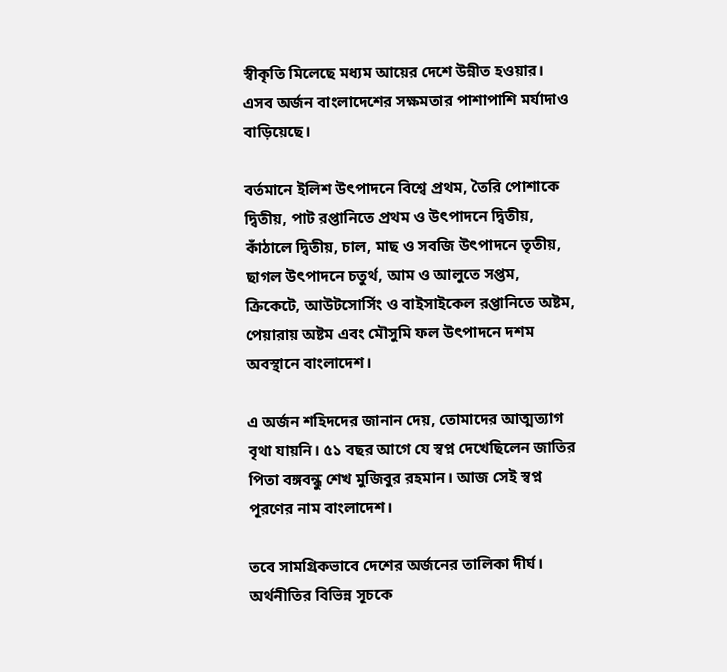স্বীকৃতি মিলেছে মধ্যম আয়ের দেশে উন্নীত হওয়ার। এসব অর্জন বাংলাদেশের সক্ষমতার পাশাপাশি মর্যাদাও বাড়িয়েছে।

বর্তমানে ইলিশ উৎপাদনে বিশ্বে প্রথম, তৈরি পোশাকে দ্বিতীয়, পাট রপ্তানিতে প্রথম ও উৎপাদনে দ্বিতীয়, কাঁঠালে দ্বিতীয়, চাল, মাছ ও সবজি উৎপাদনে তৃতীয়, ছাগল উৎপাদনে চতুর্থ, আম ও আলুতে সপ্তম, ক্রিকেটে, আউটসোর্সিং ও বাইসাইকেল রপ্তানিতে অষ্টম, পেয়ারায় অষ্টম এবং মৌসুমি ফল উৎপাদনে দশম অবস্থানে বাংলাদেশ।

এ অর্জন শহিদদের জানান দেয়, তোমাদের আত্মত্যাগ বৃথা যায়নি। ৫১ বছর আগে যে স্বপ্ন দেখেছিলেন জাতির পিতা বঙ্গবন্ধু শেখ মুজিবুর রহমান। আজ সেই স্বপ্ন পূরণের নাম বাংলাদেশ।

তবে সামগ্রিকভাবে দেশের অর্জনের তালিকা দীর্ঘ। অর্থনীতির বিভিন্ন সূচকে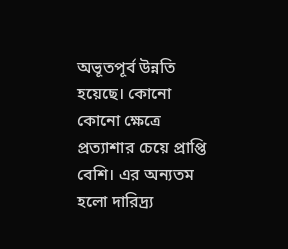অভূতপূর্ব উন্নতি হয়েছে। কোনো কোনো ক্ষেত্রে প্রত্যাশার চেয়ে প্রাপ্তি বেশি। এর অন্যতম হলো দারিদ্র্য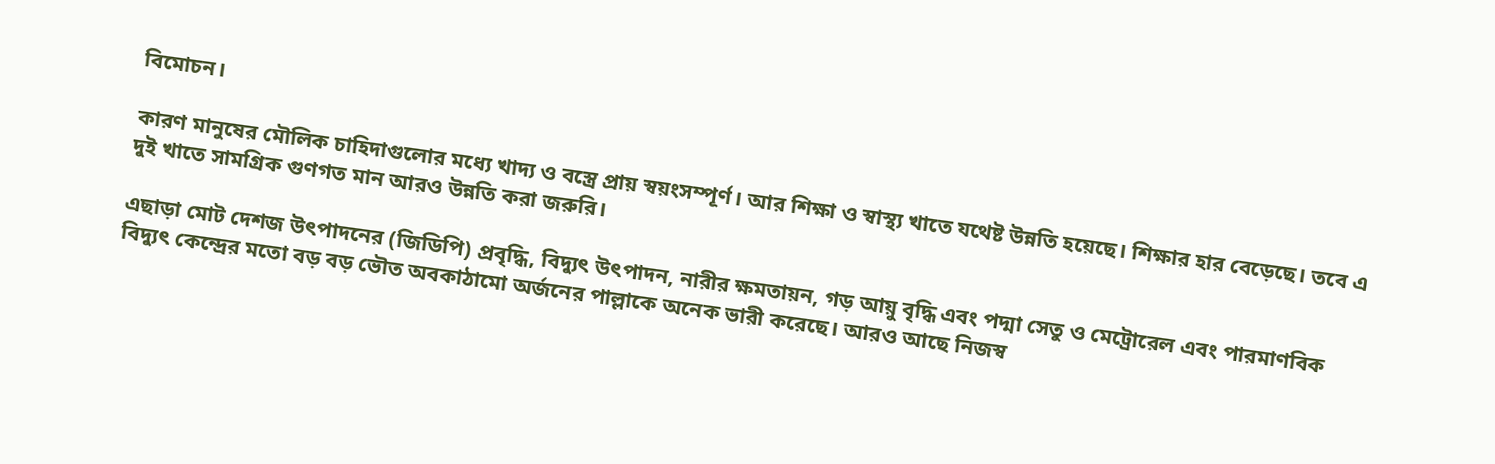বিমোচন।

কারণ মানুষের মৌলিক চাহিদাগুলোর মধ্যে খাদ্য ও বস্ত্রে প্রায় স্বয়ংসম্পূর্ণ। আর শিক্ষা ও স্বাস্থ্য খাতে যথেষ্ট উন্নতি হয়েছে। শিক্ষার হার বেড়েছে। তবে এ দুই খাতে সামগ্রিক গুণগত মান আরও উন্নতি করা জরুরি।

এছাড়া মোট দেশজ উৎপাদনের (জিডিপি) প্রবৃদ্ধি, বিদ্যুৎ উৎপাদন, নারীর ক্ষমতায়ন, গড় আয়ু বৃদ্ধি এবং পদ্মা সেতু ও মেট্রোরেল এবং পারমাণবিক বিদ্যুৎ কেন্দ্রের মতো বড় বড় ভৌত অবকাঠামো অর্জনের পাল্লাকে অনেক ভারী করেছে। আরও আছে নিজস্ব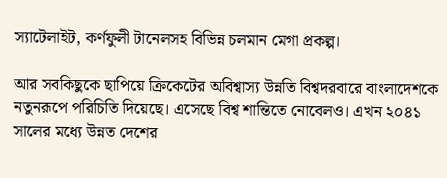স্যাটেলাইট, কর্ণফুলী টানেলসহ বিভিন্ন চলমান মেগা প্রকল্প।

আর সবকিছুকে ছাপিয়ে ক্রিকেটের অবিশ্বাস্য উন্নতি বিশ্বদরবারে বাংলাদেশকে নতুনরূপে পরিচিতি দিয়েছে। এসেছে বিশ্ব শান্তিতে নোবেলও। এখন ২০৪১ সালের মধ্যে উন্নত দেশের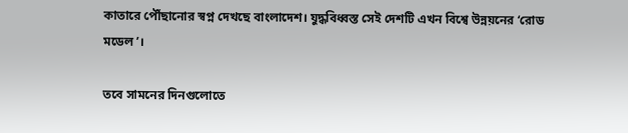কাতারে পৌঁছানোর স্বপ্ন দেখছে বাংলাদেশ। যুদ্ধবিধ্বস্ত সেই দেশটি এখন বিশ্বে উন্নয়নের ‘রোড মডেল’।

তবে সামনের দিনগুলোতে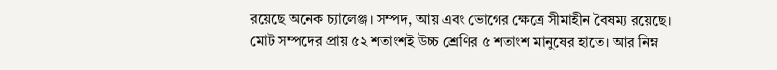রয়েছে অনেক চ্যালেঞ্জ। সম্পদ, আয় এবং ভোগের ক্ষেত্রে সীমাহীন বৈষম্য রয়েছে। মোট সম্পদের প্রায় ৫২ শতাংশই উচ্চ শ্রেণির ৫ শতাংশ মানুষের হাতে। আর নিম্ন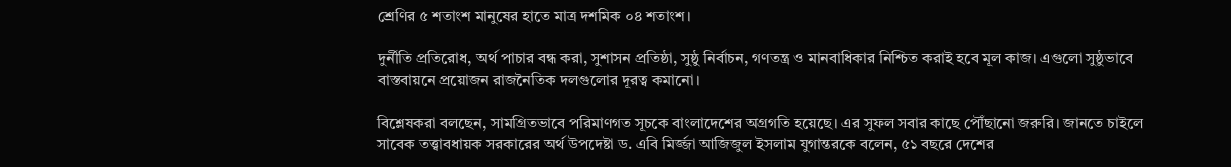শ্রেণির ৫ শতাংশ মানুষের হাতে মাত্র দশমিক ০৪ শতাংশ।

দুর্নীতি প্রতিরোধ, অর্থ পাচার বন্ধ করা, সুশাসন প্রতিষ্ঠা, সুষ্ঠু নির্বাচন, গণতন্ত্র ও মানবাধিকার নিশ্চিত করাই হবে মূল কাজ। এগুলো সুষ্ঠুভাবে বাস্তবায়নে প্রয়োজন রাজনৈতিক দলগুলোর দূরত্ব কমানো।

বিশ্লেষকরা বলছেন, সামগ্রিতভাবে পরিমাণগত সূচকে বাংলাদেশের অগ্রগতি হয়েছে। এর সুফল সবার কাছে পৌঁছানো জরুরি। জানতে চাইলে সাবেক তত্ত্বাবধায়ক সরকারের অর্থ উপদেষ্টা ড. এবি মির্জ্জা আজিজুল ইসলাম যুগান্তরকে বলেন, ৫১ বছরে দেশের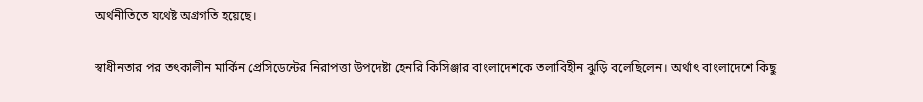অর্থনীতিতে যথেষ্ট অগ্রগতি হয়েছে।

স্বাধীনতার পর তৎকালীন মার্কিন প্রেসিডেন্টের নিরাপত্তা উপদেষ্টা হেনরি কিসিঞ্জার বাংলাদেশকে তলাবিহীন ঝুড়ি বলেছিলেন। অর্থাৎ বাংলাদেশে কিছু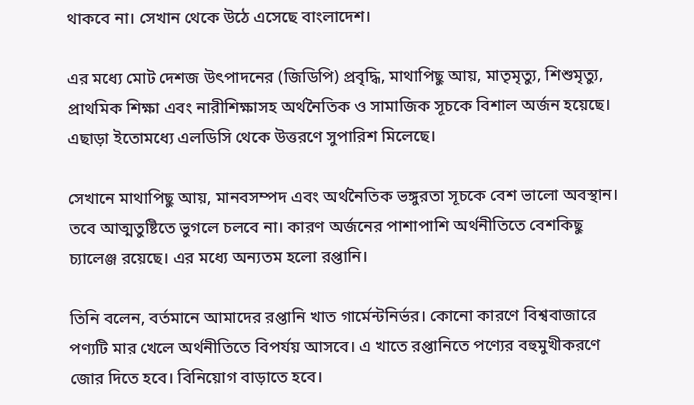থাকবে না। সেখান থেকে উঠে এসেছে বাংলাদেশ।

এর মধ্যে মোট দেশজ উৎপাদনের (জিডিপি) প্রবৃদ্ধি, মাথাপিছু আয়, মাতৃমৃত্যু, শিশুমৃত্যু, প্রাথমিক শিক্ষা এবং নারীশিক্ষাসহ অর্থনৈতিক ও সামাজিক সূচকে বিশাল অর্জন হয়েছে। এছাড়া ইতোমধ্যে এলডিসি থেকে উত্তরণে সুপারিশ মিলেছে।

সেখানে মাথাপিছু আয়, মানবসম্পদ এবং অর্থনৈতিক ভঙ্গুরতা সূচকে বেশ ভালো অবস্থান। তবে আত্মতুষ্টিতে ভুগলে চলবে না। কারণ অর্জনের পাশাপাশি অর্থনীতিতে বেশকিছু চ্যালেঞ্জ রয়েছে। এর মধ্যে অন্যতম হলো রপ্তানি।

তিনি বলেন, বর্তমানে আমাদের রপ্তানি খাত গার্মেন্টনির্ভর। কোনো কারণে বিশ্ববাজারে পণ্যটি মার খেলে অর্থনীতিতে বিপর্যয় আসবে। এ খাতে রপ্তানিতে পণ্যের বহুমুখীকরণে জোর দিতে হবে। বিনিয়োগ বাড়াতে হবে।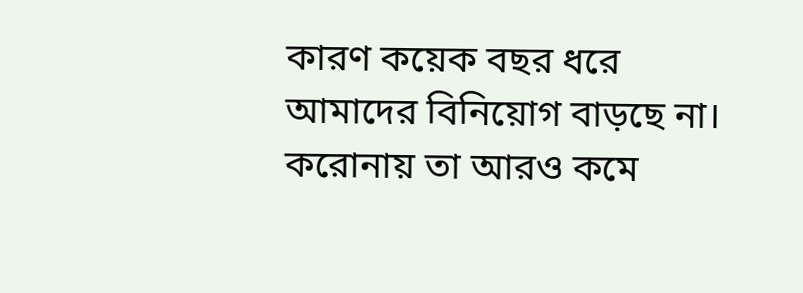কারণ কয়েক বছর ধরে আমাদের বিনিয়োগ বাড়ছে না। করোনায় তা আরও কমে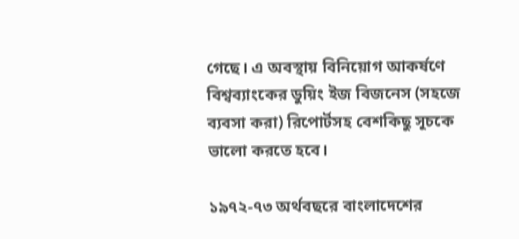গেছে। এ অবস্থায় বিনিয়োগ আকর্ষণে বিশ্বব্যাংকের ডুয়িং ইজ বিজনেস (সহজে ব্যবসা করা) রিপোর্টসহ বেশকিছু সূচকে ভালো করতে হবে।

১৯৭২-৭৩ অর্থবছরে বাংলাদেশের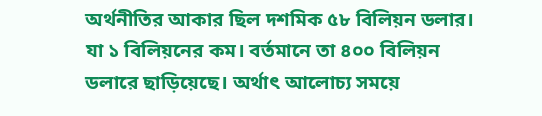অর্থনীতির আকার ছিল দশমিক ৫৮ বিলিয়ন ডলার। যা ১ বিলিয়নের কম। বর্তমানে তা ৪০০ বিলিয়ন ডলারে ছাড়িয়েছে। অর্থাৎ আলোচ্য সময়ে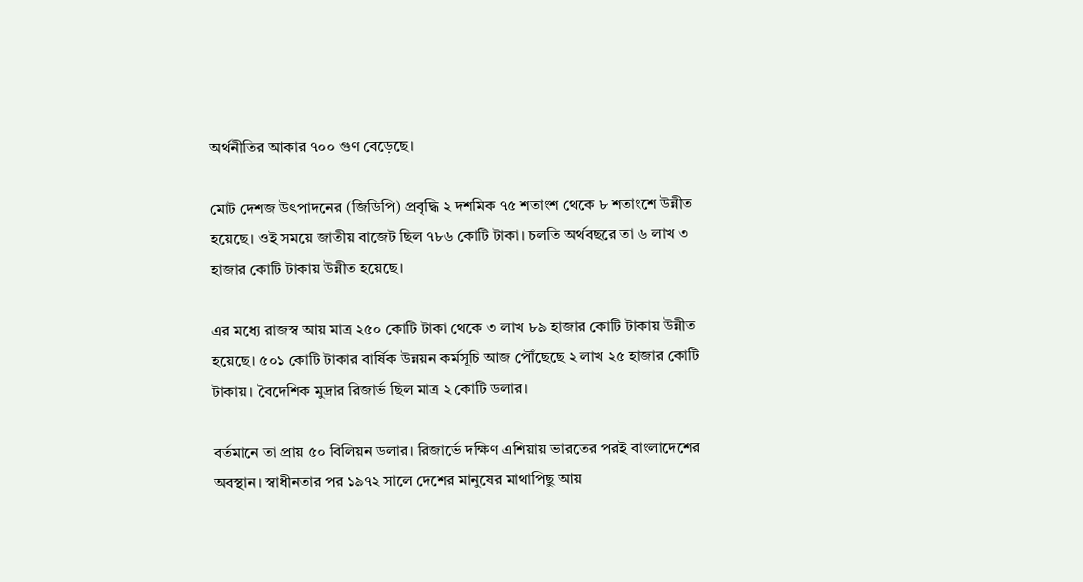অর্থনীতির আকার ৭০০ গুণ বেড়েছে।

মোট দেশজ উৎপাদনের (জিডিপি) প্রবৃদ্ধি ২ দশমিক ৭৫ শতাংশ থেকে ৮ শতাংশে উন্নীত হয়েছে। ওই সময়ে জাতীয় বাজেট ছিল ৭৮৬ কোটি টাকা। চলতি অর্থবছরে তা ৬ লাখ ৩ হাজার কোটি টাকায় উন্নীত হয়েছে।

এর মধ্যে রাজস্ব আয় মাত্র ২৫০ কোটি টাকা থেকে ৩ লাখ ৮৯ হাজার কোটি টাকায় উন্নীত হয়েছে। ৫০১ কোটি টাকার বার্ষিক উন্নয়ন কর্মসূচি আজ পৌঁছেছে ২ লাখ ২৫ হাজার কোটি টাকায়। বৈদেশিক মুদ্রার রিজার্ভ ছিল মাত্র ২ কোটি ডলার।

বর্তমানে তা প্রায় ৫০ বিলিয়ন ডলার। রিজার্ভে দক্ষিণ এশিয়ায় ভারতের পরই বাংলাদেশের অবস্থান। স্বাধীনতার পর ১৯৭২ সালে দেশের মানুষের মাথাপিছু আয়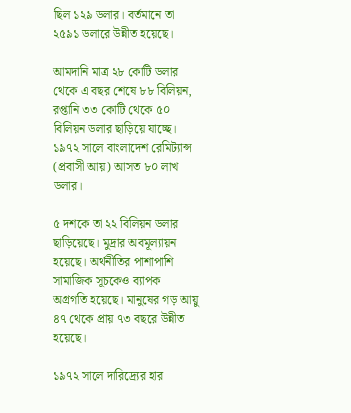ছিল ১২৯ ডলার। বর্তমানে তা ২৫৯১ ডলারে উন্নীত হয়েছে।

আমদানি মাত্র ২৮ কোটি ডলার থেকে এ বছর শেষে ৮৮ বিলিয়ন, রপ্তানি ৩৩ কোটি থেকে ৫০ বিলিয়ন ডলার ছাড়িয়ে যাচ্ছে। ১৯৭২ সালে বাংলাদেশ রেমিট্যান্স (প্রবাসী আয়) আসত ৮০ লাখ ডলার।

৫ দশকে তা ২২ বিলিয়ন ডলার ছাড়িয়েছে। মুদ্রার অবমূল্যায়ন হয়েছে। অর্থনীতির পাশাপাশি সামাজিক সূচকেও ব্যাপক অগ্রগতি হয়েছে। মানুষের গড় আয়ু ৪৭ থেকে প্রায় ৭৩ বছরে উন্নীত হয়েছে।

১৯৭২ সালে দারিদ্র্যের হার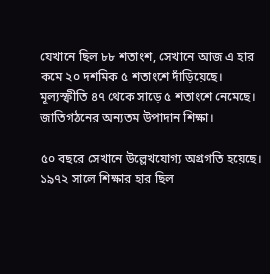যেখানে ছিল ৮৮ শতাংশ, সেখানে আজ এ হার কমে ২০ দশমিক ৫ শতাংশে দাঁড়িয়েছে। মূল্যস্ফীতি ৪৭ থেকে সাড়ে ৫ শতাংশে নেমেছে। জাতিগঠনের অন্যতম উপাদান শিক্ষা।

৫০ বছরে সেখানে উল্লেখযোগ্য অগ্রগতি হয়েছে। ১৯৭২ সালে শিক্ষার হার ছিল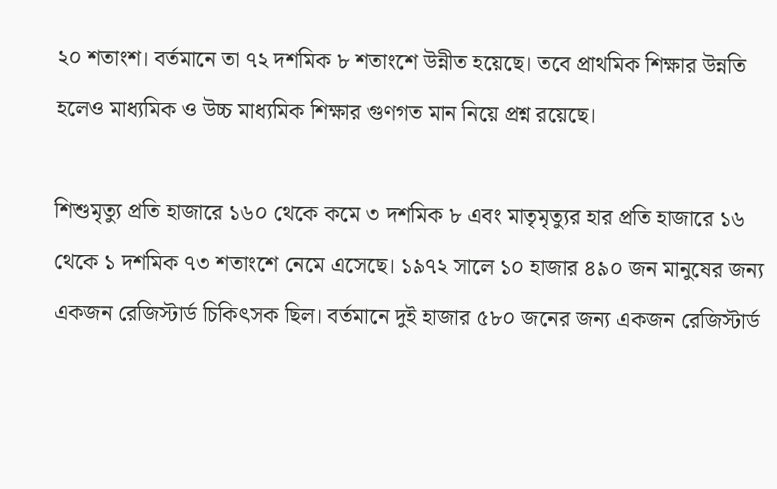২০ শতাংশ। বর্তমানে তা ৭২ দশমিক ৮ শতাংশে উন্নীত হয়েছে। তবে প্রাথমিক শিক্ষার উন্নতি হলেও মাধ্যমিক ও উচ্চ মাধ্যমিক শিক্ষার গুণগত মান নিয়ে প্রশ্ন রয়েছে।

শিশুমৃত্যু প্রতি হাজারে ১৬০ থেকে কমে ৩ দশমিক ৮ এবং মাতৃমৃত্যুর হার প্রতি হাজারে ১৬ থেকে ১ দশমিক ৭৩ শতাংশে নেমে এসেছে। ১৯৭২ সালে ১০ হাজার ৪৯০ জন মানুষের জন্য একজন রেজিস্টার্ড চিকিৎসক ছিল। বর্তমানে দুই হাজার ৫৮০ জনের জন্য একজন রেজিস্টার্ড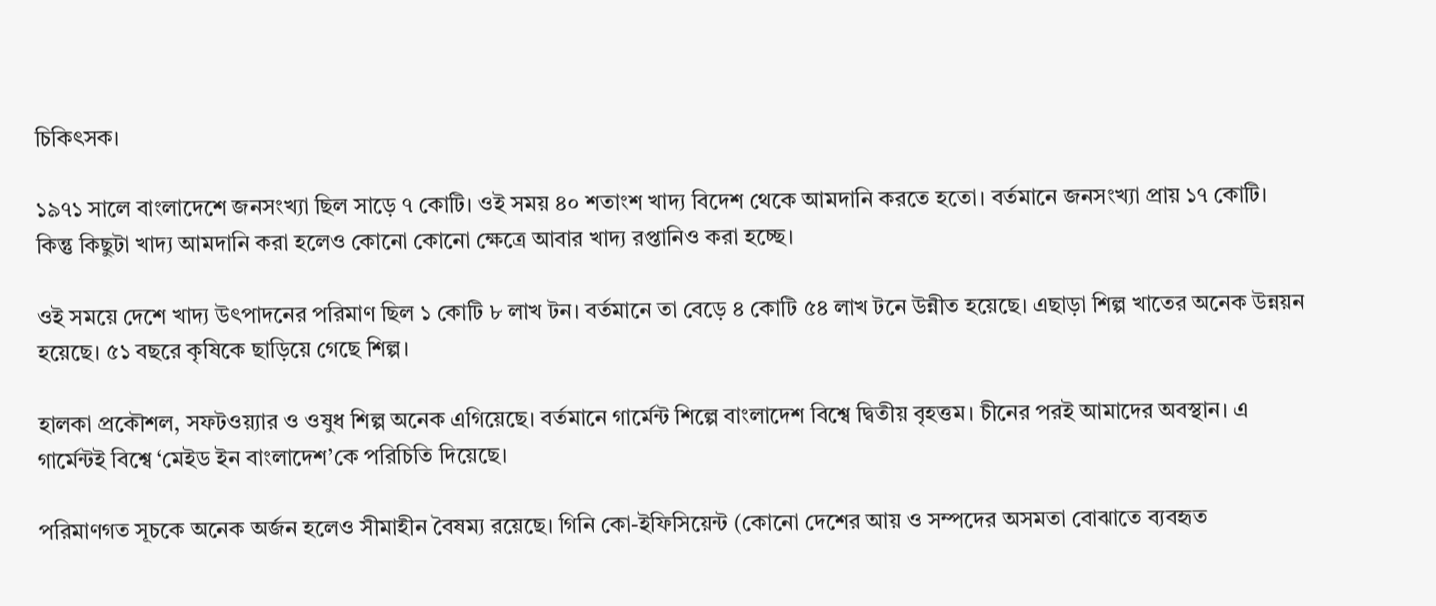চিকিৎসক।

১৯৭১ সালে বাংলাদেশে জনসংখ্যা ছিল সাড়ে ৭ কোটি। ওই সময় ৪০ শতাংশ খাদ্য বিদেশ থেকে আমদানি করতে হতো। বর্তমানে জনসংখ্যা প্রায় ১৭ কোটি। কিন্তু কিছুটা খাদ্য আমদানি করা হলেও কোনো কোনো ক্ষেত্রে আবার খাদ্য রপ্তানিও করা হচ্ছে।

ওই সময়ে দেশে খাদ্য উৎপাদনের পরিমাণ ছিল ১ কোটি ৮ লাখ টন। বর্তমানে তা বেড়ে ৪ কোটি ৫৪ লাখ টনে উন্নীত হয়েছে। এছাড়া শিল্প খাতের অনেক উন্নয়ন হয়েছে। ৫১ বছরে কৃষিকে ছাড়িয়ে গেছে শিল্প।

হালকা প্রকৌশল, সফটওয়্যার ও ওষুধ শিল্প অনেক এগিয়েছে। বর্তমানে গার্মেন্ট শিল্পে বাংলাদেশ বিশ্বে দ্বিতীয় বৃহত্তম। চীনের পরই আমাদের অবস্থান। এ গার্মেন্টই বিশ্বে ‘মেইড ইন বাংলাদেশ’কে পরিচিতি দিয়েছে।

পরিমাণগত সূচকে অনেক অর্জন হলেও সীমাহীন বৈষম্য রয়েছে। গিনি কো-ইফিসিয়েন্ট (কোনো দেশের আয় ও সম্পদের অসমতা বোঝাতে ব্যবহৃত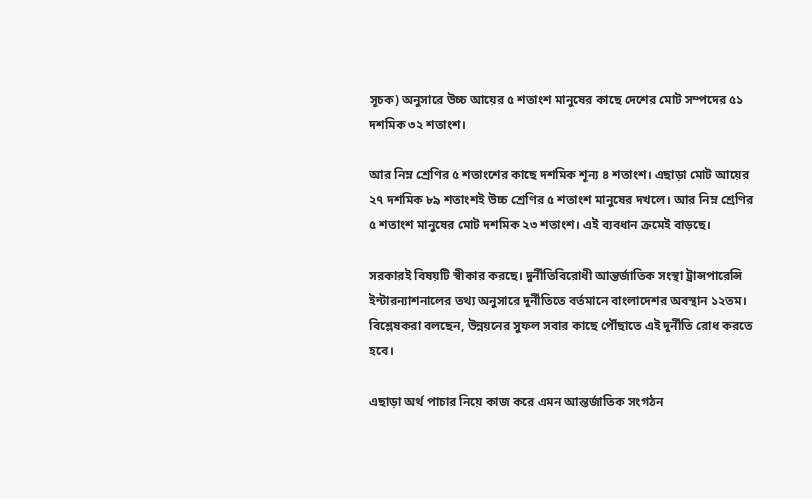সূচক) অনুসারে উচ্চ আয়ের ৫ শতাংশ মানুষের কাছে দেশের মোট সম্পদের ৫১ দশমিক ৩২ শতাংশ।

আর নিম্ন শ্রেণির ৫ শতাংশের কাছে দশমিক শূন্য ৪ শতাংশ। এছাড়া মোট আয়ের ২৭ দশমিক ৮৯ শতাংশই উচ্চ শ্রেণির ৫ শতাংশ মানুষের দখলে। আর নিম্ন শ্রেণির ৫ শতাংশ মানুষের মোট দশমিক ২৩ শতাংশ। এই ব্যবধান ক্রমেই বাড়ছে।

সরকারই বিষয়টি স্বীকার করছে। দুর্নীতিবিরোধী আন্তর্জাতিক সংস্থা ট্রান্সপারেন্সি ইন্টারন্যাশনালের তথ্য অনুসারে দুর্নীতিতে বর্তমানে বাংলাদেশর অবস্থান ১২তম। বিশ্লেষকরা বলছেন, উন্নয়নের সুফল সবার কাছে পৌঁছাতে এই দুর্নীতি রোধ করতে হবে।

এছাড়া অর্থ পাচার নিয়ে কাজ করে এমন আন্তর্জাতিক সংগঠন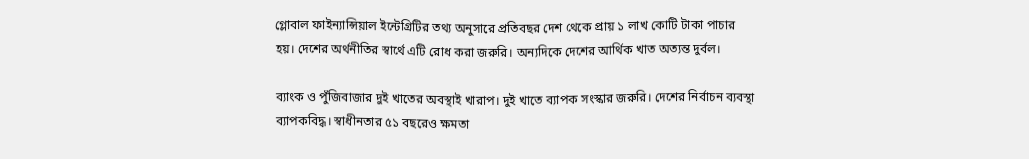গ্লোবাল ফাইন্যান্সিয়াল ইন্টেগ্রিটির তথ্য অনুসারে প্রতিবছর দেশ থেকে প্রায় ১ লাখ কোটি টাকা পাচার হয়। দেশের অর্থনীতির স্বার্থে এটি রোধ করা জরুরি। অন্যদিকে দেশের আর্থিক খাত অত্যন্ত দুর্বল।

ব্যাংক ও পুঁজিবাজার দুই খাতের অবস্থাই খারাপ। দুই খাতে ব্যাপক সংস্কার জরুরি। দেশের নির্বাচন ব্যবস্থা ব্যাপকবিদ্ধ। স্বাধীনতার ৫১ বছরেও ক্ষমতা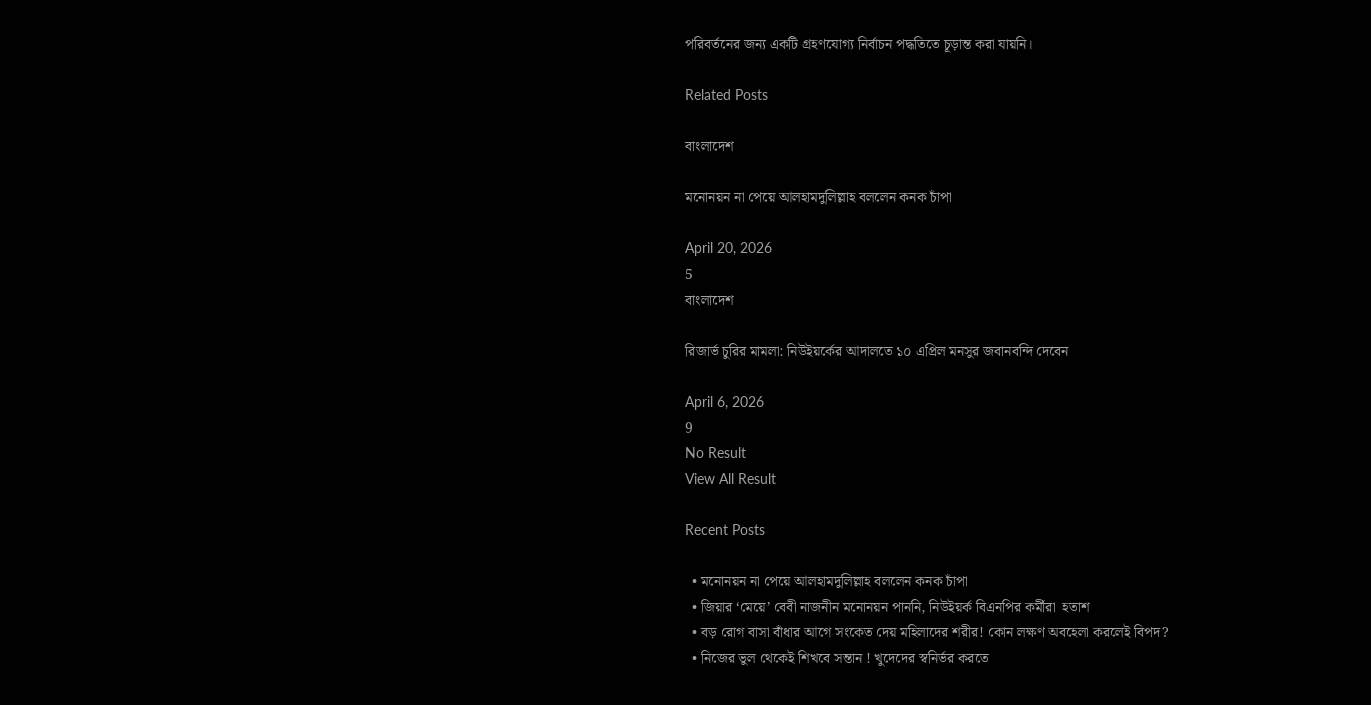পরিবর্তনের জন্য একটি গ্রহণযোগ্য নির্বাচন পদ্ধতিতে চূড়ান্ত করা যায়নি।

Related Posts

বাংলাদেশ

মনোনয়ন না পেয়ে আলহামদুলিল্লাহ বললেন কনক চাঁপা

April 20, 2026
5
বাংলাদেশ

রিজার্ভ চুরির মামলা: নিউইয়র্কের আদালতে ১০ এপ্রিল মনসুর জবানবন্দি দেবেন

April 6, 2026
9
No Result
View All Result

Recent Posts

  • মনোনয়ন না পেয়ে আলহামদুলিল্লাহ বললেন কনক চাঁপা
  • জিয়ার ‘মেয়ে’ বেবী নাজনীন মনোনয়ন পাননি, নিউইয়র্ক বিএনপির কর্মীরা  হতাশ
  • বড় রোগ বাসা বাঁধার আগে সংকেত দেয় মহিলাদের শরীর! কোন লক্ষণ অবহেলা করলেই বিপদ?
  • নিজের ভুল থেকেই শিখবে সন্তান ! খুদেদের স্বনির্ভর করতে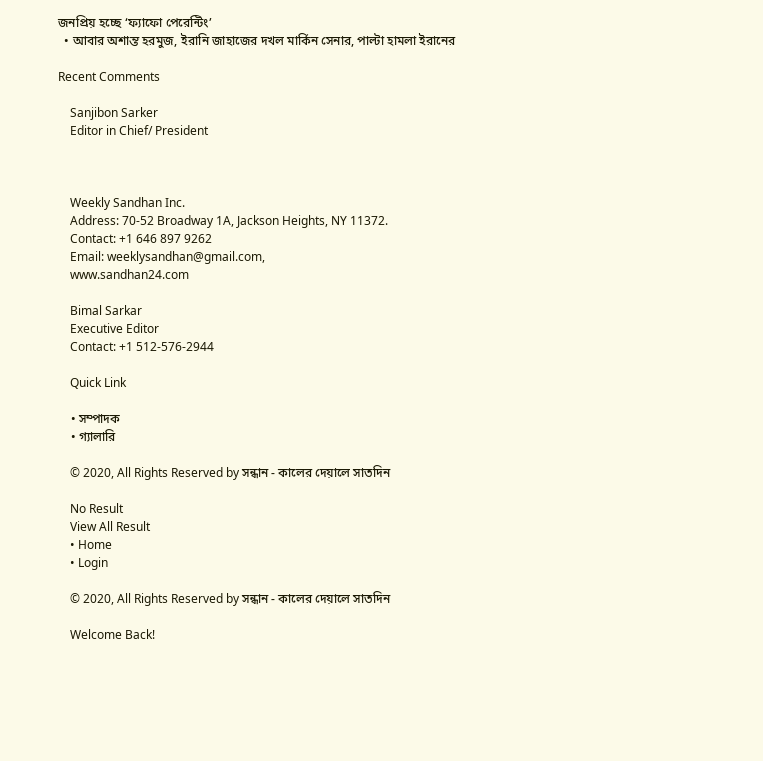জনপ্রিয় হচ্ছে ‘ফ্যাফো পেরেন্টিং’
  • আবার অশান্ত হরমুজ, ইরানি জাহাজের দখল মার্কিন সেনার, পাল্টা হামলা ইরানের

Recent Comments

    Sanjibon Sarker
    Editor in Chief/ President



    Weekly Sandhan Inc.
    Address: 70-52 Broadway 1A, Jackson Heights, NY 11372.
    Contact: +1 646 897 9262
    Email: weeklysandhan@gmail.com,
    www.sandhan24.com

    Bimal Sarkar
    Executive Editor
    Contact: +1 512-576-2944

    Quick Link

    • সম্পাদক
    • গ্যালারি

    © 2020, All Rights Reserved by সন্ধান - কালের দেয়ালে সাতদিন

    No Result
    View All Result
    • Home
    • Login

    © 2020, All Rights Reserved by সন্ধান - কালের দেয়ালে সাতদিন

    Welcome Back!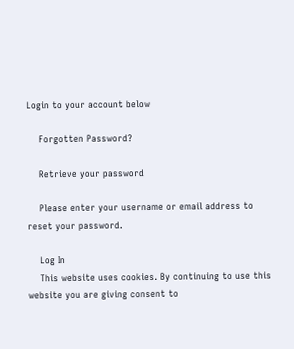Login to your account below

    Forgotten Password?

    Retrieve your password

    Please enter your username or email address to reset your password.

    Log In
    This website uses cookies. By continuing to use this website you are giving consent to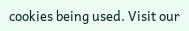cookies being used. Visit our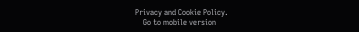Privacy and Cookie Policy.
    Go to mobile version